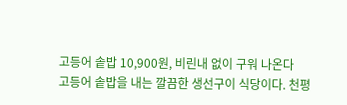고등어 솥밥 10,900원, 비린내 없이 구워 나온다
고등어 솥밥을 내는 깔끔한 생선구이 식당이다. 천평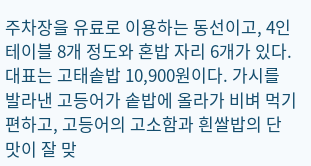주차장을 유료로 이용하는 동선이고, 4인 테이블 8개 정도와 혼밥 자리 6개가 있다.
대표는 고태솥밥 10,900원이다. 가시를 발라낸 고등어가 솥밥에 올라가 비벼 먹기 편하고, 고등어의 고소함과 흰쌀밥의 단맛이 잘 맞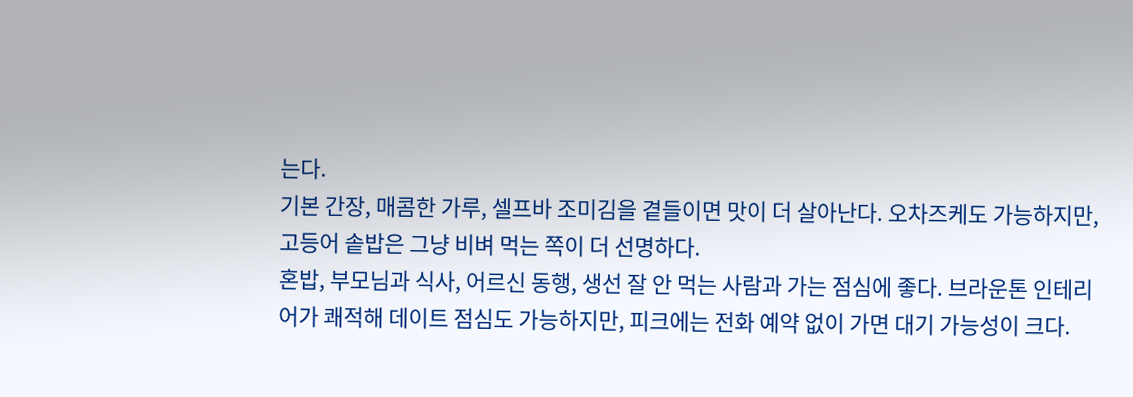는다.
기본 간장, 매콤한 가루, 셀프바 조미김을 곁들이면 맛이 더 살아난다. 오차즈케도 가능하지만, 고등어 솥밥은 그냥 비벼 먹는 쪽이 더 선명하다.
혼밥, 부모님과 식사, 어르신 동행, 생선 잘 안 먹는 사람과 가는 점심에 좋다. 브라운톤 인테리어가 쾌적해 데이트 점심도 가능하지만, 피크에는 전화 예약 없이 가면 대기 가능성이 크다.